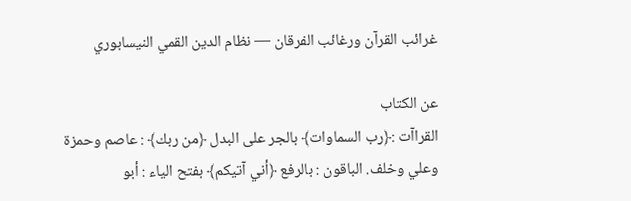غرائب القرآن ورغائب الفرقان — نظام الدين القمي النيسابوري

عن الكتاب
القراآت :﴿رب السماوات﴾ بالجر على البدل ﴿من ربك﴾ : عاصم وحمزة وعلي وخلف. الباقون : بالرفع ﴿أني آتيكم﴾ بفتح الياء : أبو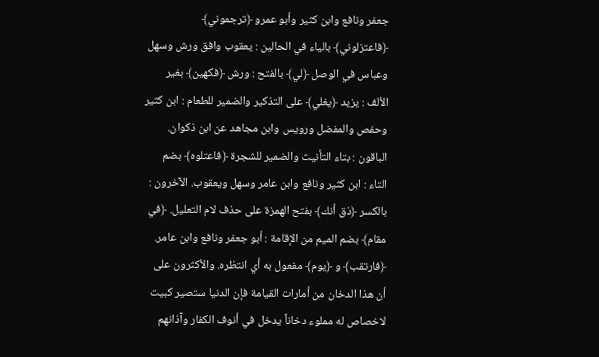جعفر ونافع وابن كثير وأبو عمرو ﴿ترجموني﴾ ﴿فاعتزلوني﴾ بالياء في الحالين : يعقوب وافق ورش وسهل وعباس في الوصل ﴿لي﴾ بالفتح : ورش ﴿فكهين﴾ بغير الألف : يزيد ﴿يغلي﴾ على التذكير والضمير للطعام : ابن كثير وحفص والمفضل ورويس وابن مجاهد عن ابن ذكوان. الباقون : بتاء التأنيث والضمير للشجرة ﴿فاعتلوه﴾ بضم التاء : ابن كثير ونافع وابن عامر وسهل ويعقوب. الآخرون : بالكسر ﴿ذق أنك﴾ بفتح الهمزة على حذف لام التعليل. ﴿في مقام﴾ بضم الميم من الإقامة : أبو جعفر ونافع وابن عامر.
﴿فارتقب﴾ و ﴿يوم﴾ مفعول به أي انتظره. والأكثرون على أن هذا الدخان من أمارات القيامة فإن الدنيا ستصير كبيت لاخصاص له مملوء دخاناً يدخل في أنوف الكفار وآذانهم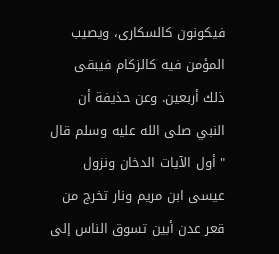فيكونون كالسكارى، ويصيب المؤمن فيه كالزكام فيبقى ذلك أربعين. وعن حذيفة أن النبي صلى الله عليه وسلم قال " أول الآيات الدخان ونزول عيسى ابن مريم ونار تخرج من قعر عدن أبين تسوق الناس إلى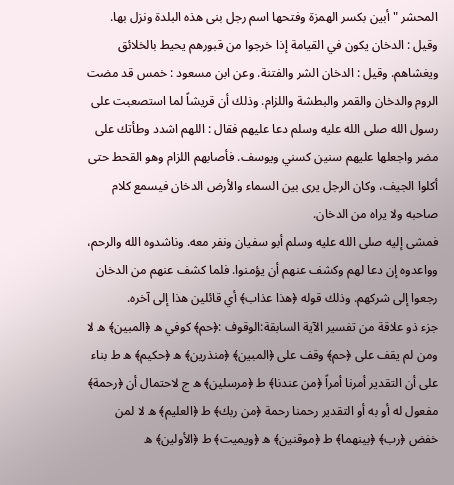المحشر " أبين بكسر الهمزة وفتحها اسم رجل بنى هذه البلدة ونزل بها. وقيل : الدخان يكون في القيامة إذا خرجوا من قبورهم يحيط بالخلائق ويغشاهم. وقيل : الدخان الشر والفتنة. وعن ابن مسعود : خمس قد مضت الروم والدخان والقمر والبطشة واللزام. وذلك أن قريشاً لما استصعبت على رسول الله صلى الله عليه وسلم دعا عليهم فقال : اللهم اشدد وطأتك على مضر واجعلها عليهم سنين كسني ويوسف. فأصابهم اللزام وهو القحط حتى أكلوا الجيف، وكان الرجل يرى بين السماء والأرض الدخان فيسمع كلام صاحبه ولا يراه من الدخان.
فمشى إليه صلى الله عليه وسلم أبو سفيان ونفر معه. وناشدوه الله والرحم، وواعدوه إن دعا لهم وكشف عنهم أن يؤمنوا. فلما كشف عنهم من الدخان رجعوا إلى شركهم. وذلك قوله ﴿هذا عذاب﴾ أي قائلين هذا إلى آخره.
جزء ذو علاقة من تفسير الآية السابقة:الوقوف :﴿حم﴾ كوفي ه ﴿المبين﴾ ه لا ومن لم يقف على ﴿حم﴾ وقف على ﴿المبين﴾ ﴿منذرين﴾ ه ﴿حكيم﴾ ه ط بناء على أن التقدير أمرنا أمراً ﴿من عندنا﴾ ط ﴿مرسلين﴾ ه ج لاحتمال أن ﴿رحمة﴾ مفعول له أو به أو التقدير رحمنا رحمة ﴿من ربك﴾ ط ﴿العليم﴾ ه لا لمن خفض ﴿رب﴾ ﴿بينهما﴾ ط ﴿موقنين﴾ ه ﴿ويميت﴾ ط ﴿الأولين﴾ ه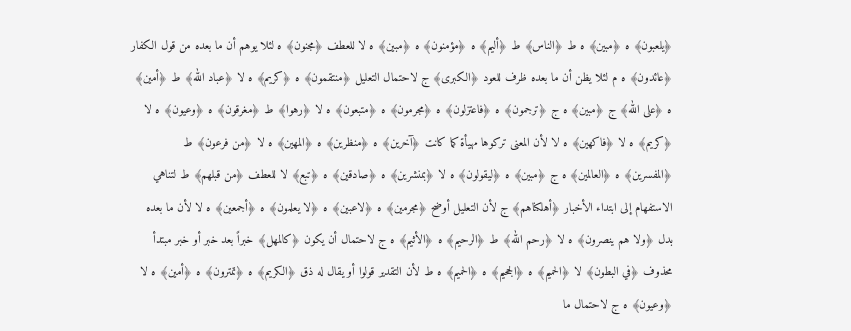﴿يلعبون﴾ ه ﴿مبين﴾ ه ط ﴿الناس﴾ ط ﴿أليم﴾ ه ﴿مؤمنون﴾ ه ﴿مبين﴾ ه لا للعطف ﴿مجنون﴾ ه لئلا يوهم أن ما بعده من قول الكفار ﴿عائدون﴾ ه م لئلا يظن أن ما بعده ظرف للعود ﴿الكبرى﴾ ج لاحتمال التعليل ﴿منتقمون﴾ ه ﴿كريم﴾ ه لا ﴿عباد الله﴾ ط ﴿أمين﴾ ه ﴿على الله﴾ ج ﴿مبين﴾ ه ج ﴿ترجمون﴾ ه ﴿فاعتزلون﴾ ه ﴿مجرمون﴾ ه ﴿متبعون﴾ ه لا ﴿رهوا﴾ ط ﴿مغرقون﴾ ه ﴿وعيون﴾ ه لا ﴿كريم﴾ ه لا ﴿فاكهين﴾ ه لا لأن المعنى تركوها مهيأة كما كانت ﴿آخرين﴾ ه ﴿منظرين﴾ ه ﴿المهين﴾ ه لا ﴿من فرعون﴾ ط ﴿المفسرين﴾ ه ﴿العالمين﴾ ه ج ﴿مبين﴾ ه ﴿ليقولون﴾ ه لا ﴿بمنشرين﴾ ه ﴿صادقين﴾ ه ﴿تبع﴾ لا للعطف ﴿من قبلهم﴾ ط لتناهي الاستفهام إلى ابتداء الأخبار ﴿أهلكناهم﴾ ج لأن التعليل أوضح ﴿مجرمين﴾ ه ﴿لاعبين﴾ ه ﴿لا يعلمون﴾ ه ﴿أجمعين﴾ ه لا لأن ما بعده بدل ﴿ولا هم ينصرون﴾ ه لا ﴿رحم الله﴾ ط ﴿الرحيم﴾ ه ﴿الأثيم﴾ ه ج لاحتمال أن يكون ﴿كالمهل﴾ خبراً بعد خبر أو خبر مبتدأ محذوف ﴿في البطون﴾ لا ﴿الحميم﴾ ه ﴿الجحيم﴾ ه ﴿الحميم﴾ ه ط لأن التقدير قولوا أو يقال له ذق ﴿الكريم﴾ ه ﴿تمترون﴾ ه ﴿أمين﴾ ه لا ﴿وعيون﴾ ه ج لاحتمال ما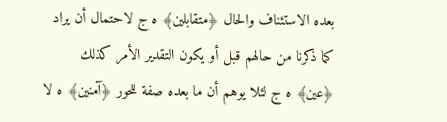بعده الاستئناف والحال ﴿متقابلين﴾ ه ج لاحتمال أن يراد كما ذكرنا من حالهم قبل أو يكون التقدير الأمر كذلك ﴿عين﴾ ه ج لئلا يوهم أن ما بعده صفة للحور ﴿آمنين﴾ ه لا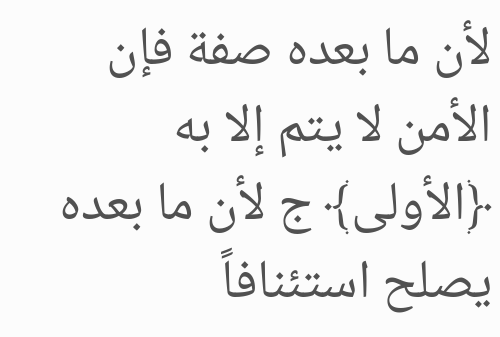لأن ما بعده صفة فإن الأمن لا يتم إلا به ﴿الأولى﴾ ج لأن ما بعده يصلح استئنافاً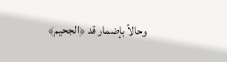وحالاً بإضمار قد ﴿الجحيم﴾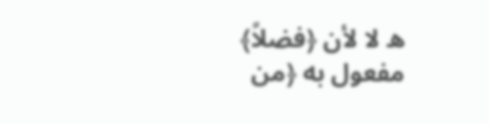ه لا لأن ﴿فضلاً﴾ مفعول به ﴿من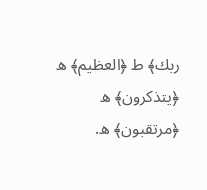ربك﴾ ط ﴿العظيم﴾ ه ﴿يتذكرون﴾ ه ﴿مرتقبون﴾ ه.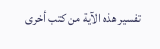تفسير هذه الآية من كتب أخرى